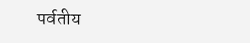पर्वतीय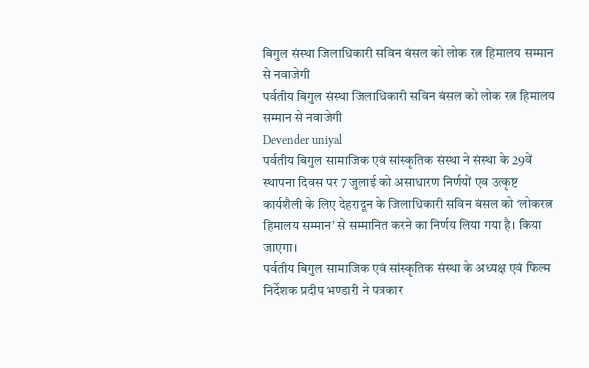बिगुल संस्था जिलाधिकारी सविन बंसल को लोक रत्न हिमालय सम्मान से नवाजेगी
पर्वतीय बिगुल संस्था जिलाधिकारी सविन बंसल को लोक रत्न हिमालय सम्मान से नवाजेगी
Devender uniyal
पर्वतीय बिगुल सामाजिक एवं सांस्कृतिक संस्था ने संस्था के 29वें स्थापना दिवस पर 7 जुलाई को असाधारण निर्णयों एव उत्कृष्ट कार्यशैली के लिए देहरादून के जिलाधिकारी सविन बंसल को ‘लोकरत्न हिमालय सम्मान’ से सम्मानित करने का निर्णय लिया गया है। किया जाएगा।
पर्वतीय बिगुल सामाजिक एवं सांस्कृतिक संस्था के अध्यक्ष एवं फिल्म निर्देशक प्रदीप भण्डारी ने पत्रकार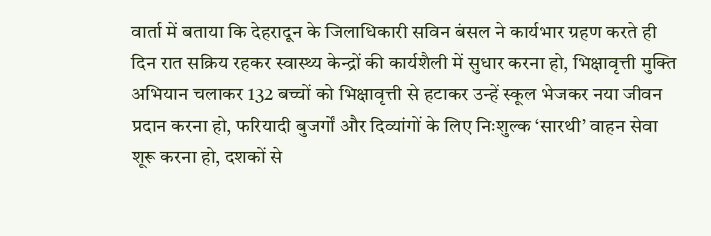वार्ता में बताया कि देहरादून के जिलाधिकारी सविन बंसल ने कार्यभार ग्रहण करते ही दिन रात सक्रिय रहकर स्वास्थ्य केन्द्रों की कार्यशैली में सुधार करना हो, भिक्षावृत्ती मुक्ति अभियान चलाकर 132 बच्चों को भिक्षावृत्ती से हटाकर उन्हें स्कूल भेजकर नया जीवन प्रदान करना हो, फरियादी बुजर्गों और दिव्यांगों के लिए निःशुल्क ‘सारथी’ वाहन सेवा शूरू करना हो, दशकों से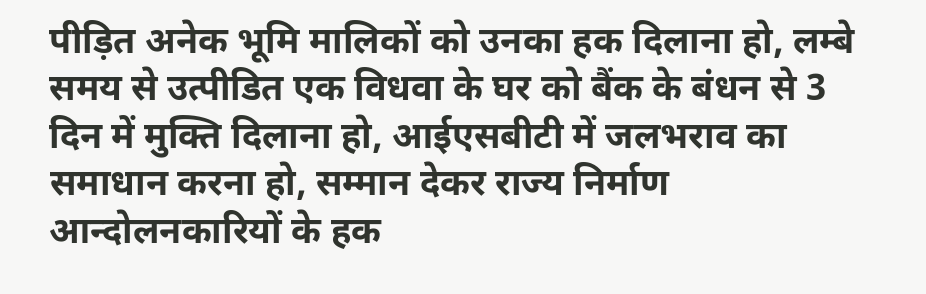पीड़ित अनेक भूमि मालिकों को उनका हक दिलाना हो, लम्बे समय से उत्पीडित एक विधवा के घर को बैंक के बंधन से 3 दिन में मुक्ति दिलाना हो, आईएसबीटी में जलभराव का समाधान करना हो, सम्मान देकर राज्य निर्माण आन्दोलनकारियों के हक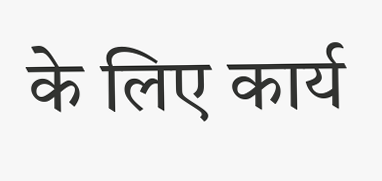के लिए कार्य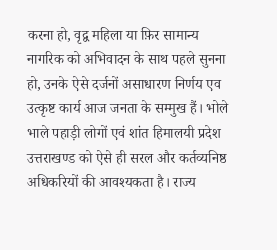करना हो, वृद्व महिला या फ़िर सामान्य नागरिक को अभिवादन के साथ पहले सुनना हो, उनके ऐसे दर्जनों असाधारण निर्णय एव उत्कृष्ट कार्य आज जनता के सम्मुख हैं। भोले भाले पहाड़ी लोगों एवं शांत हिमालयी प्रदेश उत्तराखण्ड को ऐसे ही सरल और कर्तव्यनिष्ठ अधिकरियों की आवश्यकता है। राज्य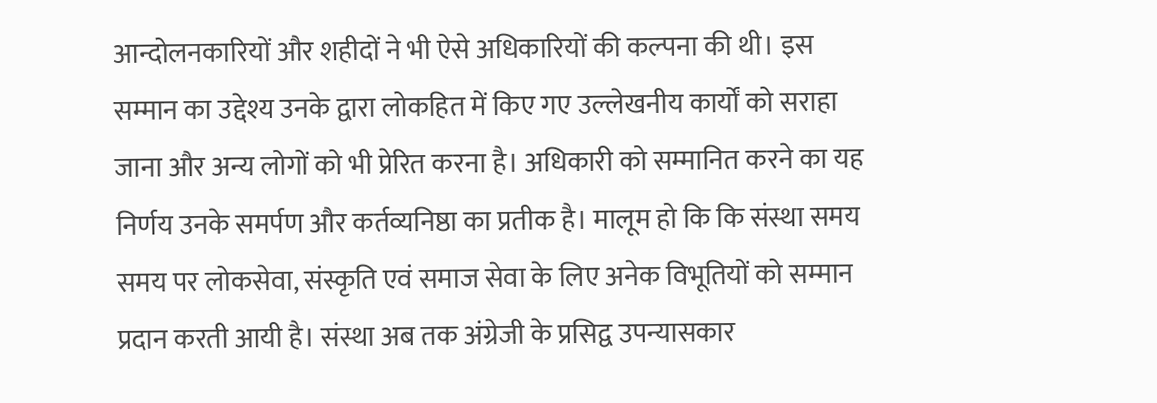आन्दोलनकारियों और शहीदों ने भी ऐसे अधिकारियों की कल्पना की थी। इस सम्मान का उद्देश्य उनके द्वारा लोकहित में किए गए उल्लेखनीय कार्यों को सराहा जाना और अन्य लोगों को भी प्रेरित करना है। अधिकारी को सम्मानित करने का यह निर्णय उनके समर्पण और कर्तव्यनिष्ठा का प्रतीक है। मालूम हो कि कि संस्था समय समय पर लोकसेवा, संस्कृति एवं समाज सेवा के लिए अनेक विभूतियों को सम्मान प्रदान करती आयी है। संस्था अब तक अंग्रेजी के प्रसिद्व उपन्यासकार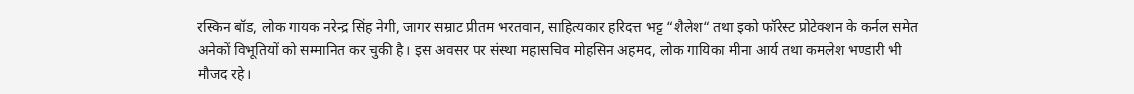रस्किन बॉड, लोक गायक नरेन्द्र सिंह नेगी, जागर सम्राट प्रीतम भरतवान, साहित्यकार हरिदत्त भट्ट “शैलेश“ तथा इको फॉरेस्ट प्रोटेक्शन के कर्नल समेत अनेकों विभूतियों को सम्मानित कर चुकी है। इस अवसर पर संस्था महासचिव मोहसिन अहमद, लोक गायिका मीना आर्य तथा कमलेश भण्डारी भी मौजद रहे।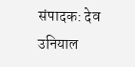संपादक: देव उनियाल